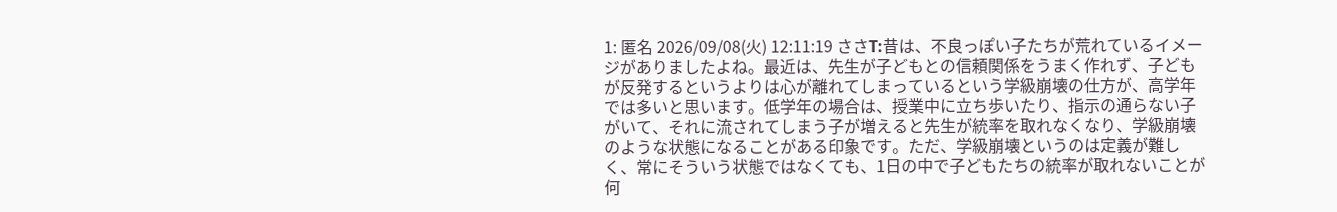1: 匿名 2026/09/08(火) 12:11:19 ささT:昔は、不良っぽい子たちが荒れているイメージがありましたよね。最近は、先生が子どもとの信頼関係をうまく作れず、子どもが反発するというよりは心が離れてしまっているという学級崩壊の仕方が、高学年では多いと思います。低学年の場合は、授業中に立ち歩いたり、指示の通らない子がいて、それに流されてしまう子が増えると先生が統率を取れなくなり、学級崩壊のような状態になることがある印象です。ただ、学級崩壊というのは定義が難しく、常にそういう状態ではなくても、1日の中で子どもたちの統率が取れないことが何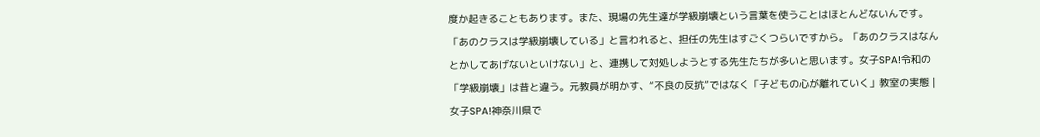度か起きることもあります。また、現場の先生達が学級崩壊という言葉を使うことはほとんどないんです。「あのクラスは学級崩壊している」と言われると、担任の先生はすごくつらいですから。「あのクラスはなんとかしてあげないといけない」と、連携して対処しようとする先生たちが多いと思います。女子SPA!令和の「学級崩壊」は昔と違う。元教員が明かす、“不良の反抗”ではなく「子どもの心が離れていく」教室の実態 | 女子SPA!神奈川県で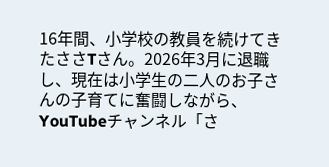16年間、小学校の教員を続けてきたささTさん。2026年3月に退職し、現在は小学生の二人のお子さんの子育てに奮闘しながら、YouTubeチャンネル「さ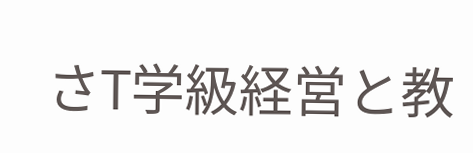さT学級経営と教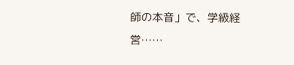師の本音」で、学級経営……